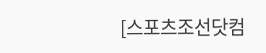[스포츠조선닷컴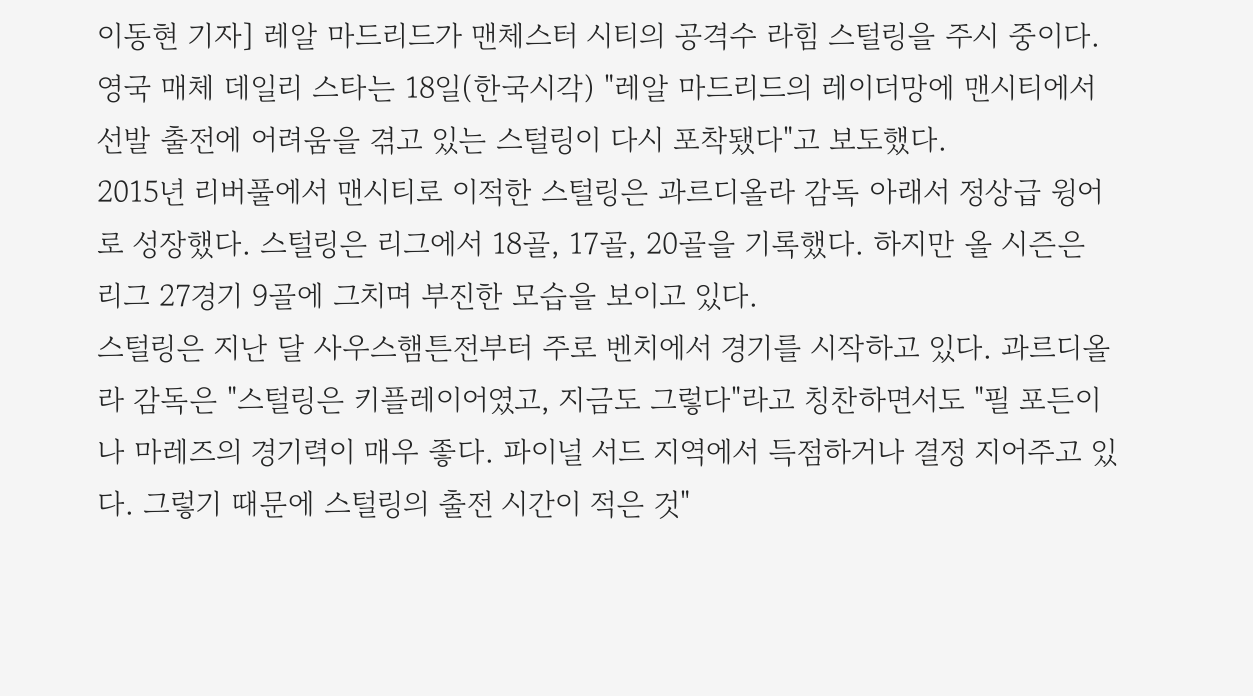이동현 기자] 레알 마드리드가 맨체스터 시티의 공격수 라힘 스털링을 주시 중이다.
영국 매체 데일리 스타는 18일(한국시각) "레알 마드리드의 레이더망에 맨시티에서 선발 출전에 어려움을 겪고 있는 스털링이 다시 포착됐다"고 보도했다.
2015년 리버풀에서 맨시티로 이적한 스털링은 과르디올라 감독 아래서 정상급 윙어로 성장했다. 스털링은 리그에서 18골, 17골, 20골을 기록했다. 하지만 올 시즌은 리그 27경기 9골에 그치며 부진한 모습을 보이고 있다.
스털링은 지난 달 사우스햄튼전부터 주로 벤치에서 경기를 시작하고 있다. 과르디올라 감독은 "스털링은 키플레이어였고, 지금도 그렇다"라고 칭찬하면서도 "필 포든이나 마레즈의 경기력이 매우 좋다. 파이널 서드 지역에서 득점하거나 결정 지어주고 있다. 그렇기 때문에 스털링의 출전 시간이 적은 것"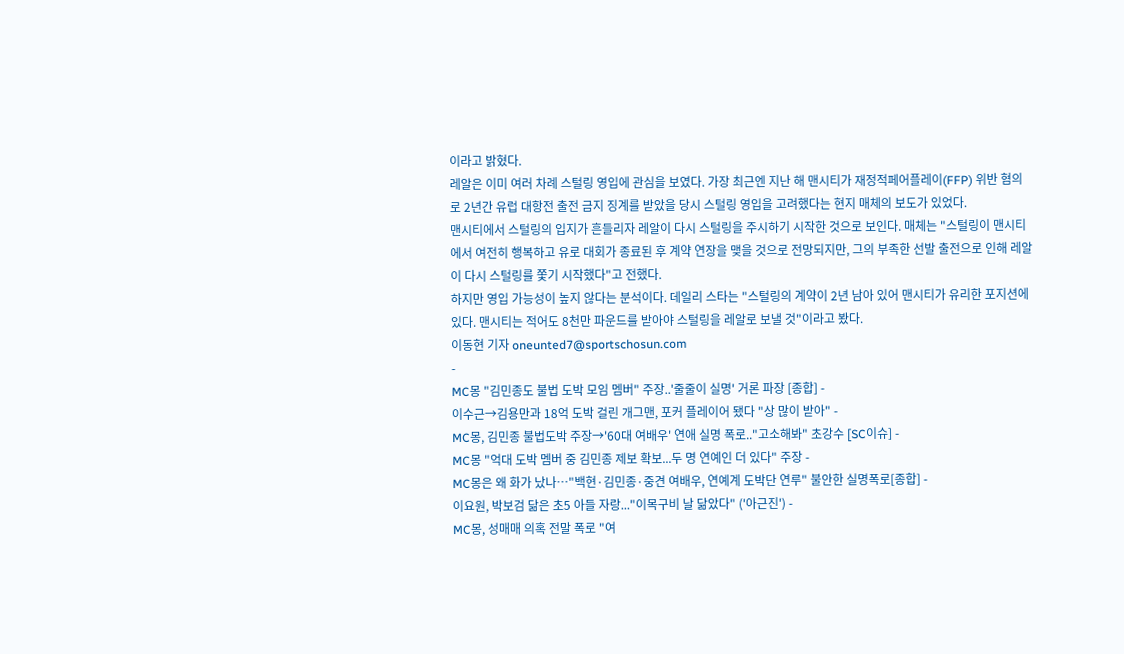이라고 밝혔다.
레알은 이미 여러 차례 스털링 영입에 관심을 보였다. 가장 최근엔 지난 해 맨시티가 재정적페어플레이(FFP) 위반 혐의로 2년간 유럽 대항전 출전 금지 징계를 받았을 당시 스털링 영입을 고려했다는 현지 매체의 보도가 있었다.
맨시티에서 스털링의 입지가 흔들리자 레알이 다시 스털링을 주시하기 시작한 것으로 보인다. 매체는 "스털링이 맨시티에서 여전히 행복하고 유로 대회가 종료된 후 계약 연장을 맺을 것으로 전망되지만, 그의 부족한 선발 출전으로 인해 레알이 다시 스털링를 쫓기 시작했다"고 전했다.
하지만 영입 가능성이 높지 않다는 분석이다. 데일리 스타는 "스털링의 계약이 2년 남아 있어 맨시티가 유리한 포지션에 있다. 맨시티는 적어도 8천만 파운드를 받아야 스털링을 레알로 보낼 것"이라고 봤다.
이동현 기자 oneunted7@sportschosun.com
-
MC몽 "김민종도 불법 도박 모임 멤버" 주장..'줄줄이 실명' 거론 파장 [종합] -
이수근→김용만과 18억 도박 걸린 개그맨, 포커 플레이어 됐다 "상 많이 받아" -
MC몽, 김민종 불법도박 주장→'60대 여배우' 연애 실명 폭로.."고소해봐" 초강수 [SC이슈] -
MC몽 "억대 도박 멤버 중 김민종 제보 확보...두 명 연예인 더 있다" 주장 -
MC몽은 왜 화가 났나…"백현·김민종·중견 여배우, 연예계 도박단 연루" 불안한 실명폭로[종합] -
이요원, 박보검 닮은 초5 아들 자랑..."이목구비 날 닮았다" ('아근진') -
MC몽, 성매매 의혹 전말 폭로 "여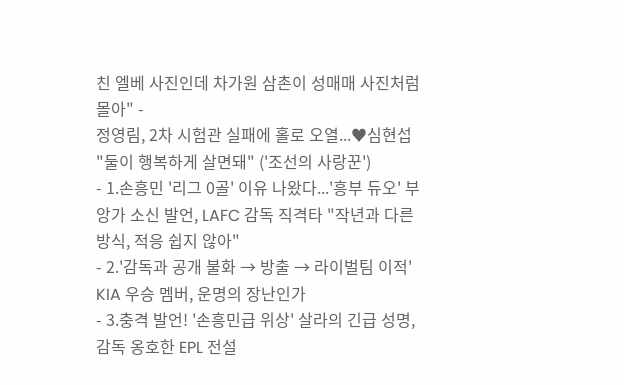친 엘베 사진인데 차가원 삼촌이 성매매 사진처럼 몰아" -
정영림, 2차 시험관 실패에 홀로 오열...♥심현섭 "둘이 행복하게 살면돼" ('조선의 사랑꾼')
- 1.손흥민 '리그 0골' 이유 나왔다...'흥부 듀오' 부앙가 소신 발언, LAFC 감독 직격타 "작년과 다른 방식, 적응 쉽지 않아"
- 2.'감독과 공개 불화 → 방출 → 라이벌팀 이적' KIA 우승 멤버, 운명의 장난인가
- 3.충격 발언! '손흥민급 위상' 살라의 긴급 성명, 감독 옹호한 EPL 전설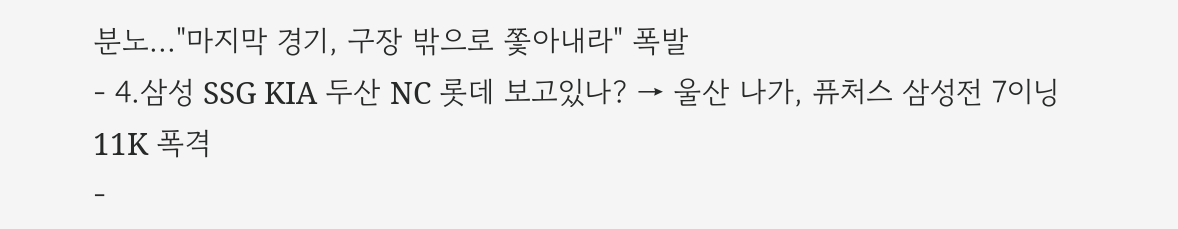분노..."마지막 경기, 구장 밖으로 쫓아내라" 폭발
- 4.삼성 SSG KIA 두산 NC 롯데 보고있나? → 울산 나가, 퓨처스 삼성전 7이닝 11K 폭격
-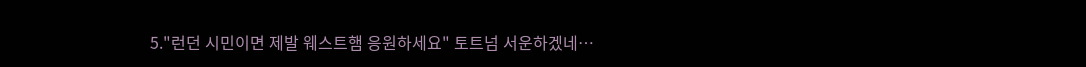5."런던 시민이면 제발 웨스트햄 응원하세요" 토트넘 서운하겠네…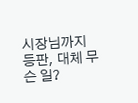시장님까지 등판, 대체 무슨 일?